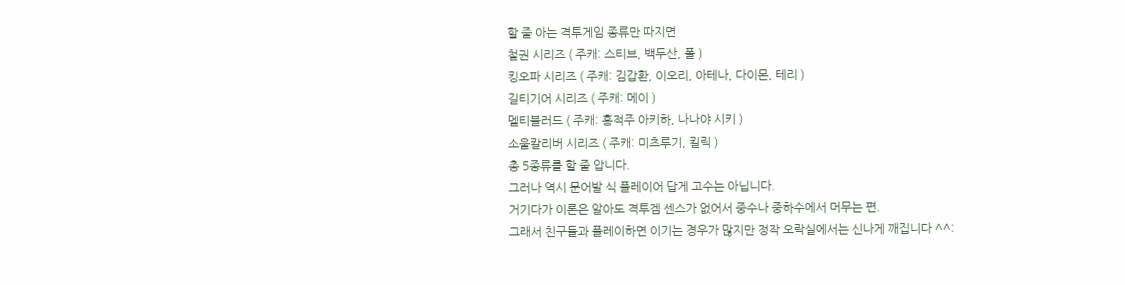할 줄 아는 격투게임 종류만 따지면
철권 시리즈 ( 주캐: 스티브, 백두산, 폴 )
킹오파 시리즈 ( 주캐: 김갑환, 이오리, 아테나, 다이몬, 테리 )
길티기어 시리즈 ( 주캐: 메이 )
멜티블러드 ( 주캐: 홍적주 아키하, 나나야 시키 )
소울칼리버 시리즈 ( 주캐: 미츠루기, 킬릭 )
총 5종류를 할 줄 압니다.
그러나 역시 문어발 식 플레이어 답게 고수는 아닙니다.
거기다가 이론은 알아도 격투겜 센스가 없어서 중수나 중하수에서 머무는 편.
그래서 친구들과 플레이하면 이기는 경우가 많지만 정작 오락실에서는 신나게 깨집니다 ^^: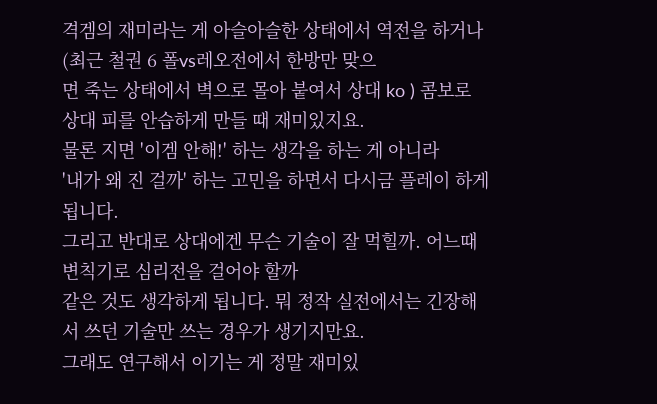격겜의 재미라는 게 아슬아슬한 상태에서 역전을 하거나 (최근 철권 6 폴vs레오전에서 한방만 맞으
면 죽는 상태에서 벽으로 몰아 붙여서 상대 ko ) 콤보로 상대 피를 안습하게 만들 때 재미있지요.
물론 지면 '이겜 안해!' 하는 생각을 하는 게 아니라
'내가 왜 진 걸까' 하는 고민을 하면서 다시금 플레이 하게 됩니다.
그리고 반대로 상대에겐 무슨 기술이 잘 먹힐까. 어느때 변칙기로 심리전을 걸어야 할까
같은 것도 생각하게 됩니다. 뭐 정작 실전에서는 긴장해서 쓰던 기술만 쓰는 경우가 생기지만요.
그래도 연구해서 이기는 게 정말 재미있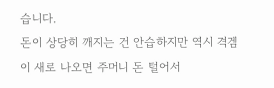습니다.
돈이 상당히 깨지는 건 안습하지만 역시 격겜이 새로 나오면 주머니 돈 털어서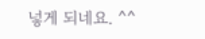넣게 되네요. ^^